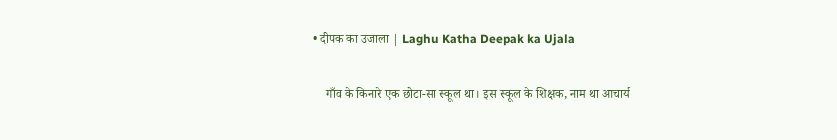• दीपक का उजाला | Laghu Katha Deepak ka Ujala

    गाँव के किनारे एक छोटा-सा स्कूल था। इस स्कूल के शिक्षक, नाम था आचार्य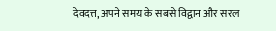देवदत्त, अपने समय के सबसे विद्वान और सरल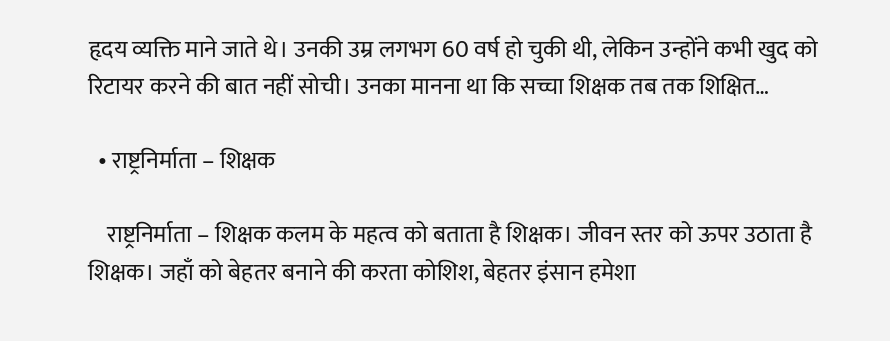हृदय व्यक्ति माने जाते थे। उनकी उम्र लगभग 60 वर्ष हो चुकी थी, लेकिन उन्होंने कभी खुद को रिटायर करने की बात नहीं सोची। उनका मानना था कि सच्चा शिक्षक तब तक शिक्षित…

  • राष्ट्रनिर्माता – शिक्षक

    राष्ट्रनिर्माता – शिक्षक कलम के महत्व को बताता है शिक्षक। जीवन स्तर को ऊपर उठाता है शिक्षक। जहाँ को बेहतर बनाने की करता कोशिश, बेहतर इंसान हमेशा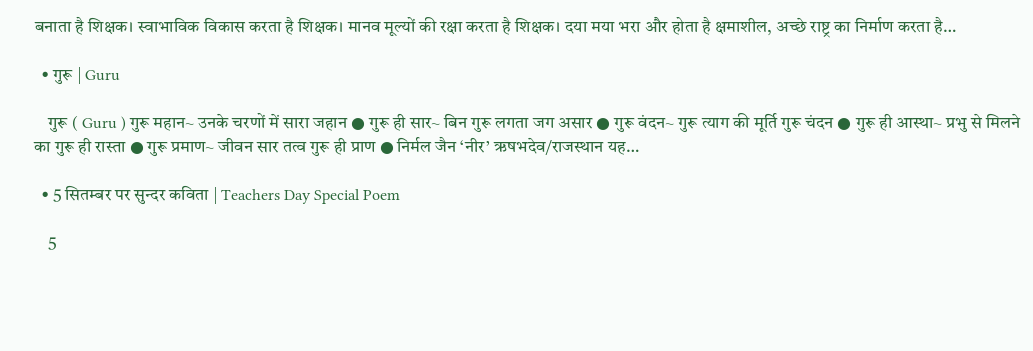बनाता है शिक्षक। स्वाभाविक विकास करता है शिक्षक। मानव मूल्यों की रक्षा करता है शिक्षक। दया मया भरा और होता है क्षमाशील, अच्छे राष्ट्र का निर्माण करता है…

  • गुरू | Guru

    गुरू ( Guru ) गुरू महान~ उनके चरणों में सारा जहान ● गुरू ही सार~ बिन गुरू लगता जग असार ● गुरू वंदन~ गुरू त्याग की मूर्ति गुरू चंदन ● गुरू ही आस्था~ प्रभु से मिलने का गुरू ही रास्ता ● गुरू प्रमाण~ जीवन सार तत्व गुरू ही प्राण ● निर्मल जैन ‘नीर’ ऋषभदेव/राजस्थान यह…

  • 5 सितम्बर पर सुन्दर कविता | Teachers Day Special Poem

    5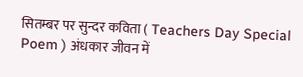सितम्बर पर सुन्दर कविता ( Teachers Day Special Poem ) अंधकार जीवन में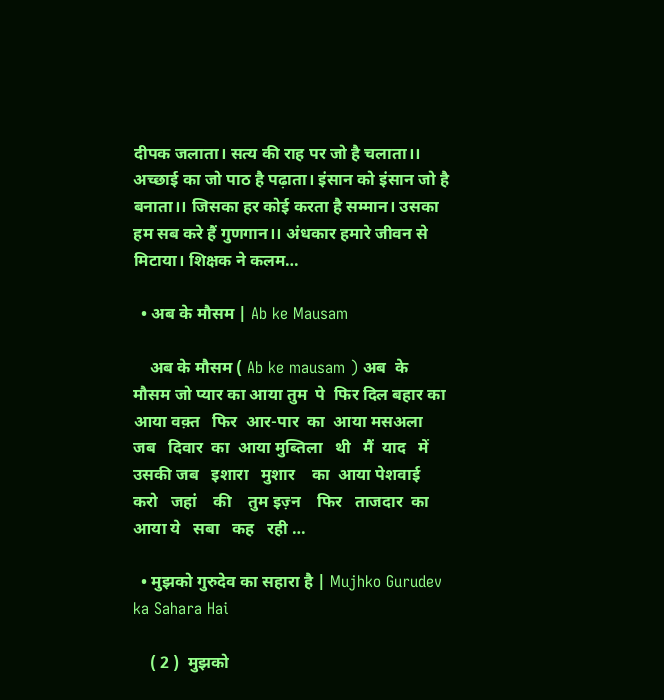दीपक जलाता। सत्य की राह पर जो है चलाता।। अच्छाई का जो पाठ है पढ़ाता। इंसान को इंसान जो है बनाता।। जिसका हर कोई करता है सम्मान। उसका हम सब करे हैं गुणगान।। अंधकार हमारे जीवन से मिटाया। शिक्षक ने कलम…

  • अब के मौसम | Ab ke Mausam

    अब के मौसम ( Ab ke mausam ) अब  के  मौसम जो प्यार का आया तुम  पे  फिर दिल बहार का आया वक़्त   फिर  आर-पार  का  आया मसअला  जब   दिवार  का  आया मुब्तिला   थी   मैं  याद   में उसकी जब   इशारा   मुशार    का  आया पेशवाई    करो   जहां    की    तुम इज़्न    फिर   ताजदार  का  आया ये   सबा   कह   रही …

  • मुझको गुरुदेव का सहारा है | Mujhko Gurudev ka Sahara Hai

    ( 2 )  मुझको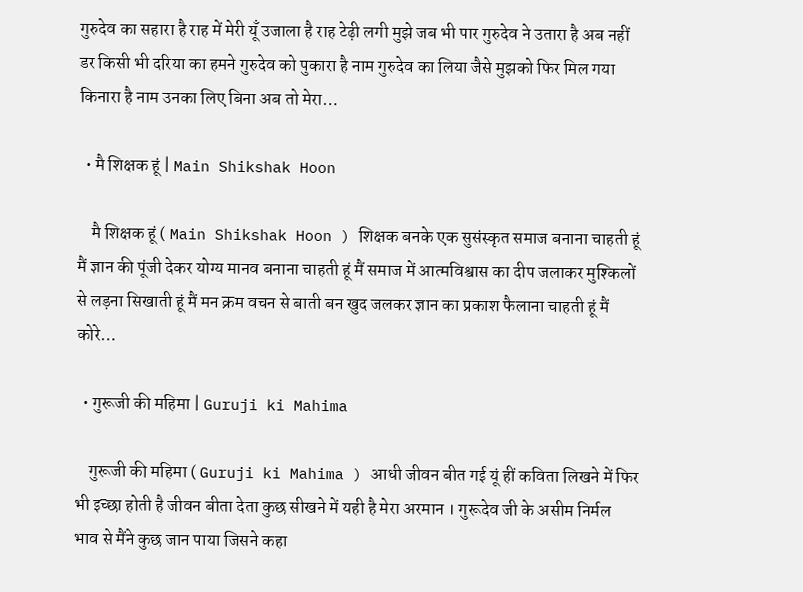गुरुदेव का सहारा है राह में मेरी यूँ उजाला है राह टेढ़ी लगी मुझे जब भी पार गुरुदेव ने उतारा है अब नहीं डर किसी भी दरिया का हमने गुरुदेव को पुकारा है नाम गुरुदेव का लिया जैसे मुझको फिर मिल गया किनारा है नाम उनका लिए बिना अब तो मेरा…

  • मै शिक्षक हूं | Main Shikshak Hoon

    मै शिक्षक हूं ( Main Shikshak Hoon ) शिक्षक बनके एक सुसंस्कृत समाज बनाना चाहती हूं मैं ज्ञान की पूंजी देकर योग्य मानव बनाना चाहती हूं मैं समाज में आत्मविश्वास का दीप जलाकर मुश्किलों से लड़ना सिखाती हूं मैं मन क्रम वचन से बाती बन खुद जलकर ज्ञान का प्रकाश फैलाना चाहती हूं मैं कोरे…

  • गुरूजी की महिमा | Guruji ki Mahima

    गुरूजी की महिमा ( Guruji ki Mahima ) आधी जीवन बीत गई यूं हीं कविता लिखने में फिर भी इच्छा होती है जीवन बीता देता कुछ सीखने में यही है मेरा अरमान । गुरूदेव जी के असीम निर्मल भाव से मैंने कुछ जान पाया जिसने कहा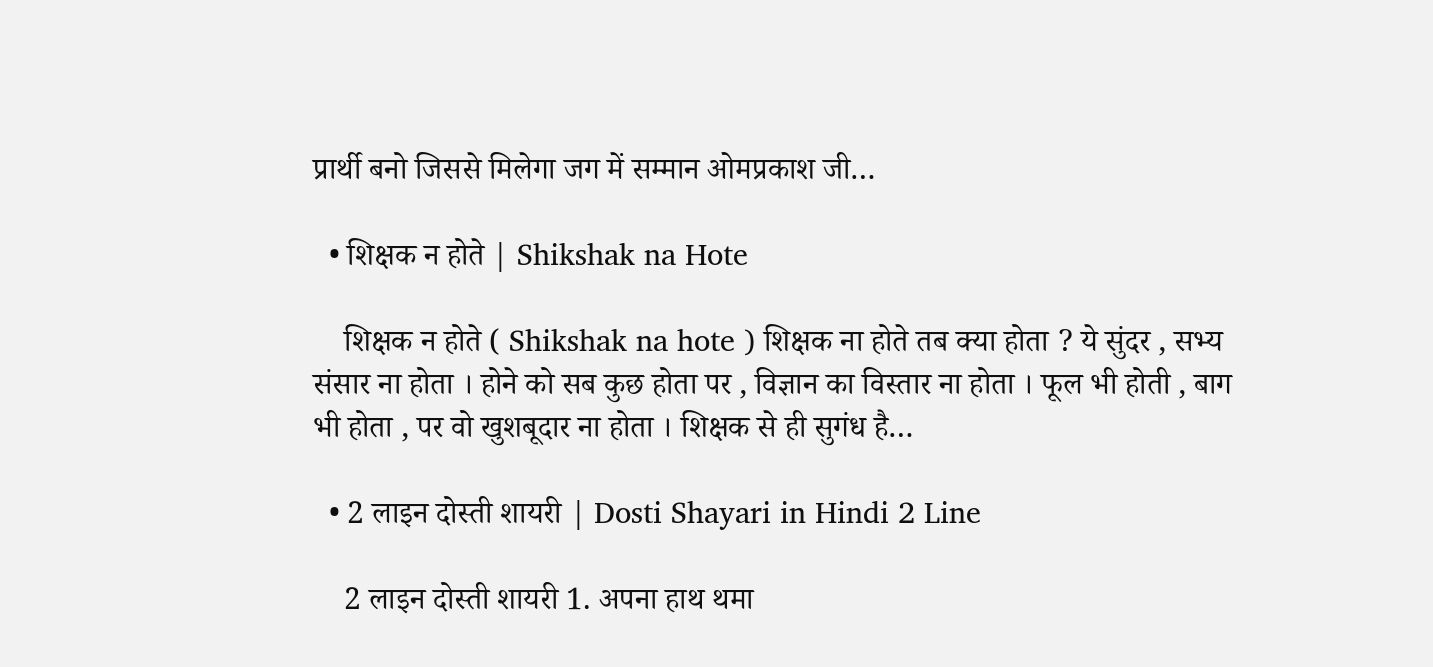प्रार्थी बनो जिससे मिलेगा जग में सम्मान ओमप्रकाश जी…

  • शिक्षक न होते | Shikshak na Hote

    शिक्षक न होते ( Shikshak na hote ) शिक्षक ना होते तब क्या होता ? ये सुंदर , सभ्य संसार ना होता । होने को सब कुछ होता पर , विज्ञान का विस्तार ना होता । फूल भी होती , बाग भी होता , पर वो खुशबूदार ना होता । शिक्षक से ही सुगंध है…

  • 2 लाइन दोस्ती शायरी | Dosti Shayari in Hindi 2 Line

    2 लाइन दोस्ती शायरी 1. अपना हाथ थमा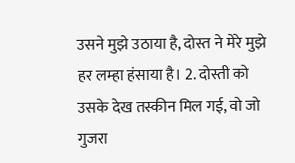उसने मुझे उठाया है, दोस्त ने मेरे मुझे हर लम्हा हंसाया है। 2. दोस्ती को उसके देख तस्कीन मिल गई, वो जो गुजरा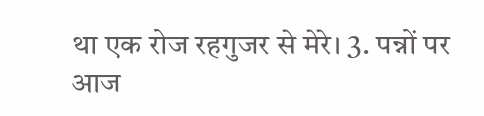था एक रोज रहगुजर से मेरे। 3. पन्नों पर आज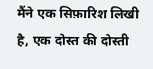मैंने एक सिफ़ारिश लिखी है, एक दोस्त की दोस्ती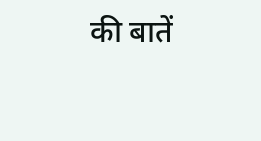की बातें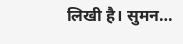लिखी है। सुमन…